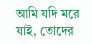আমি যদি মরে যাই, তোদের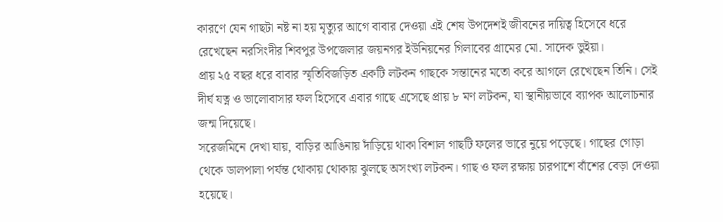কারণে যেন গাছটা নষ্ট না হয় মৃত্যুর আগে বাবার দেওয়া এই শেষ উপদেশই জীবনের দায়িত্ব হিসেবে ধরে রেখেছেন নরসিংদীর শিবপুর উপজেলার জয়নগর ইউনিয়নের গিলাবের গ্রামের মো. সাদেক ভুইয়া।
প্রায় ২৫ বছর ধরে বাবার স্মৃতিবিজড়িত একটি লটকন গাছকে সন্তানের মতো করে আগলে রেখেছেন তিনি। সেই দীর্ঘ যত্ন ও ভালোবাসার ফল হিসেবে এবার গাছে এসেছে প্রায় ৮ মণ লটকন, যা স্থানীয়ভাবে ব্যাপক আলোচনার জন্ম দিয়েছে।
সরেজমিনে দেখা যায়, বাড়ির আঙিনায় দাঁড়িয়ে থাকা বিশাল গাছটি ফলের ভারে নুয়ে পড়েছে। গাছের গোড়া থেকে ডালপালা পর্যন্ত থোকায় থোকায় ঝুলছে অসংখ্য লটকন। গাছ ও ফল রক্ষায় চারপাশে বাঁশের বেড়া দেওয়া হয়েছে।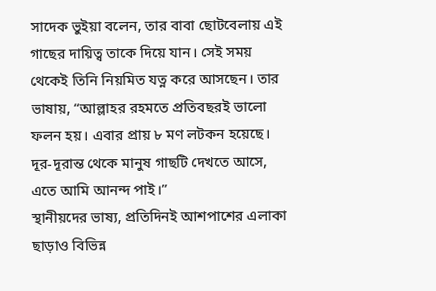সাদেক ভুইয়া বলেন, তার বাবা ছোটবেলায় এই গাছের দায়িত্ব তাকে দিয়ে যান। সেই সময় থেকেই তিনি নিয়মিত যত্ন করে আসছেন। তার ভাষায়, “আল্লাহর রহমতে প্রতিবছরই ভালো ফলন হয়। এবার প্রায় ৮ মণ লটকন হয়েছে। দূর-দূরান্ত থেকে মানুষ গাছটি দেখতে আসে, এতে আমি আনন্দ পাই।”
স্থানীয়দের ভাষ্য, প্রতিদিনই আশপাশের এলাকা ছাড়াও বিভিন্ন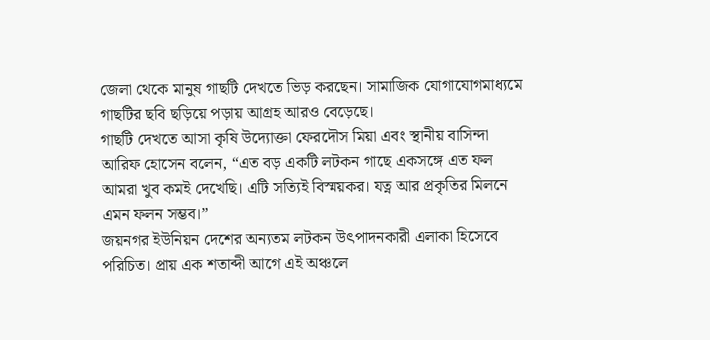জেলা থেকে মানুষ গাছটি দেখতে ভিড় করছেন। সামাজিক যোগাযোগমাধ্যমে গাছটির ছবি ছড়িয়ে পড়ায় আগ্রহ আরও বেড়েছে।
গাছটি দেখতে আসা কৃষি উদ্যোক্তা ফেরদৌস মিয়া এবং স্থানীয় বাসিন্দা আরিফ হোসেন বলেন, “এত বড় একটি লটকন গাছে একসঙ্গে এত ফল আমরা খুব কমই দেখেছি। এটি সত্যিই বিস্ময়কর। যত্ন আর প্রকৃতির মিলনে এমন ফলন সম্ভব।”
জয়নগর ইউনিয়ন দেশের অন্যতম লটকন উৎপাদনকারী এলাকা হিসেবে পরিচিত। প্রায় এক শতাব্দী আগে এই অঞ্চলে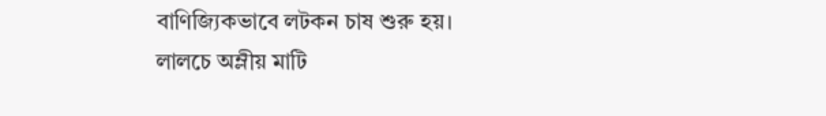বাণিজ্যিকভাবে লটকন চাষ শুরু হয়। লালচে অম্লীয় মাটি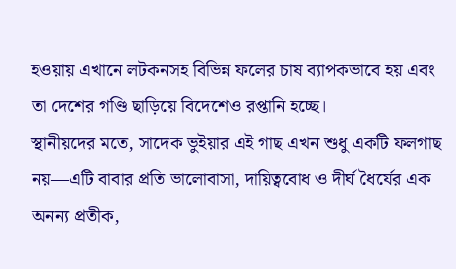হওয়ায় এখানে লটকনসহ বিভিন্ন ফলের চাষ ব্যাপকভাবে হয় এবং তা দেশের গণ্ডি ছাড়িয়ে বিদেশেও রপ্তানি হচ্ছে।
স্থানীয়দের মতে, সাদেক ভুইয়ার এই গাছ এখন শুধু একটি ফলগাছ নয়—এটি বাবার প্রতি ভালোবাসা, দায়িত্ববোধ ও দীর্ঘ ধৈর্যের এক অনন্য প্রতীক,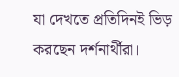যা দেখতে প্রতিদিনই ভিড় করছেন দর্শনার্থীরা।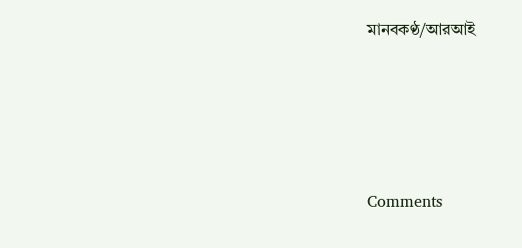মানবকণ্ঠ/আরআই




Comments